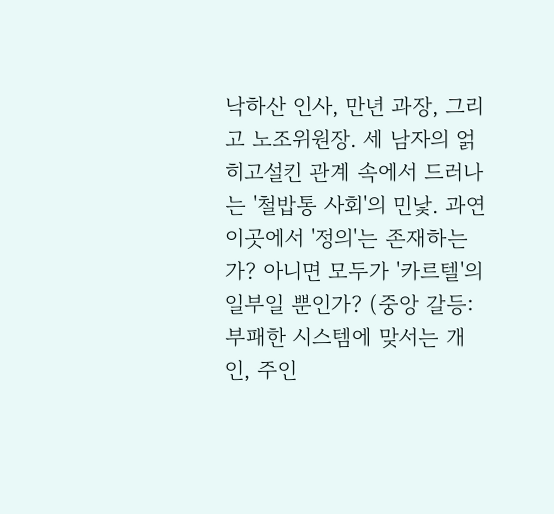낙하산 인사, 만년 과장, 그리고 노조위원장. 세 남자의 얽히고설킨 관계 속에서 드러나는 '철밥통 사회'의 민낯. 과연 이곳에서 '정의'는 존재하는가? 아니면 모두가 '카르텔'의 일부일 뿐인가? (중앙 갈등: 부패한 시스템에 맞서는 개인, 주인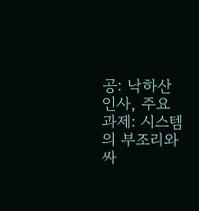공: 낙하산 인사, 주요 과제: 시스템의 부조리와 싸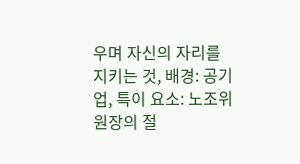우며 자신의 자리를 지키는 것, 배경: 공기업, 특이 요소: 노조위원장의 절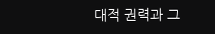대적 권력과 그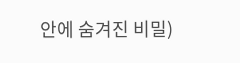안에 숨겨진 비밀)